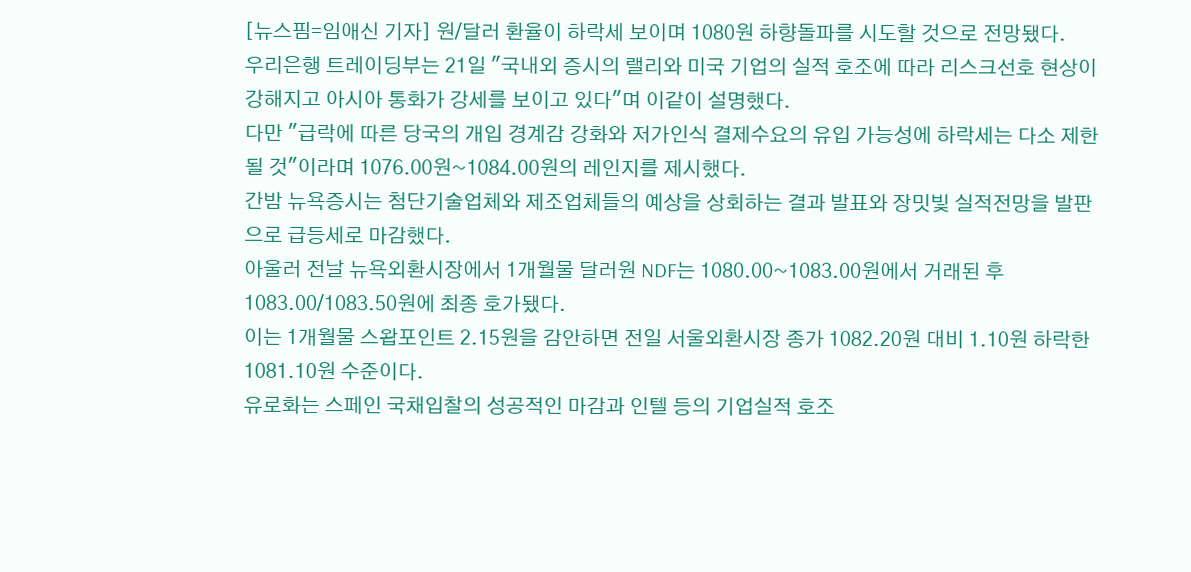[뉴스핌=임애신 기자] 원/달러 환율이 하락세 보이며 1080원 하향돌파를 시도할 것으로 전망됐다.
우리은행 트레이딩부는 21일 "국내외 증시의 랠리와 미국 기업의 실적 호조에 따라 리스크선호 현상이 강해지고 아시아 통화가 강세를 보이고 있다"며 이같이 설명했다.
다만 "급락에 따른 당국의 개입 경계감 강화와 저가인식 결제수요의 유입 가능성에 하락세는 다소 제한될 것"이라며 1076.00원~1084.00원의 레인지를 제시했다.
간밤 뉴욕증시는 첨단기술업체와 제조업체들의 예상을 상회하는 결과 발표와 장밋빛 실적전망을 발판으로 급등세로 마감했다.
아울러 전날 뉴욕외환시장에서 1개월물 달러원 NDF는 1080.00~1083.00원에서 거래된 후 1083.00/1083.50원에 최종 호가됐다.
이는 1개월물 스왑포인트 2.15원을 감안하면 전일 서울외환시장 종가 1082.20원 대비 1.10원 하락한 1081.10원 수준이다.
유로화는 스페인 국채입찰의 성공적인 마감과 인텔 등의 기업실적 호조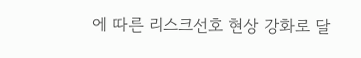에 따른 리스크선호 현상 강화로 달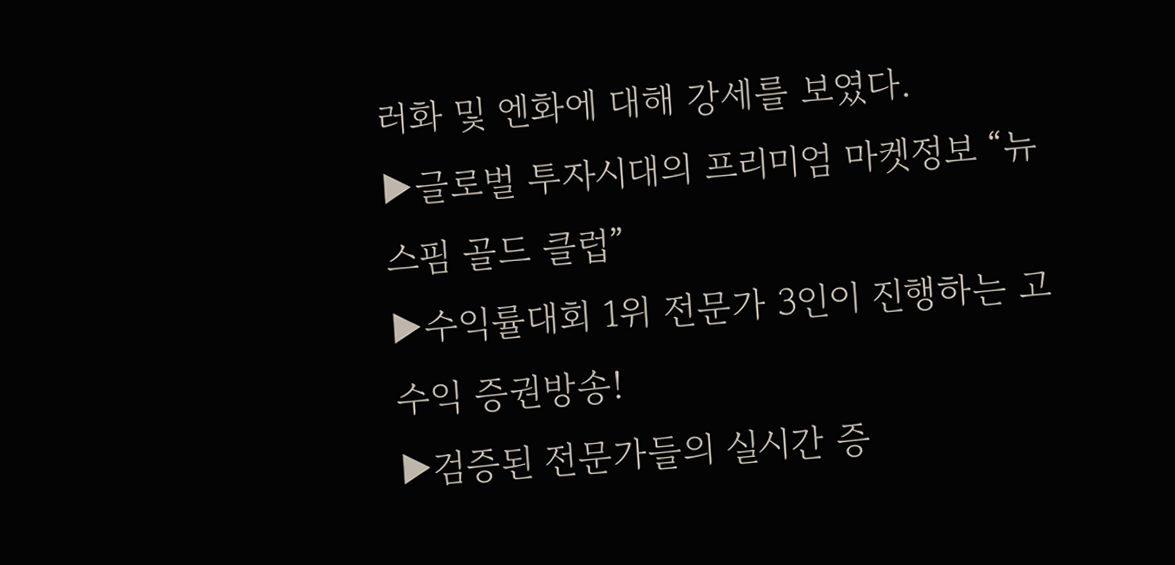러화 및 엔화에 대해 강세를 보였다.
▶글로벌 투자시대의 프리미엄 마켓정보 “뉴스핌 골드 클럽”
▶수익률대회 1위 전문가 3인이 진행하는 고수익 증권방송!
▶검증된 전문가들의 실시간 증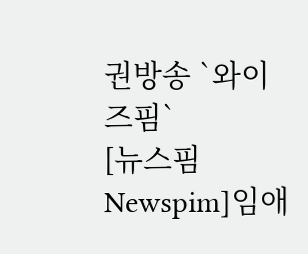권방송 `와이즈핌`
[뉴스핌 Newspim]임애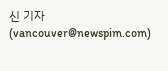신 기자 (vancouver@newspim.com)